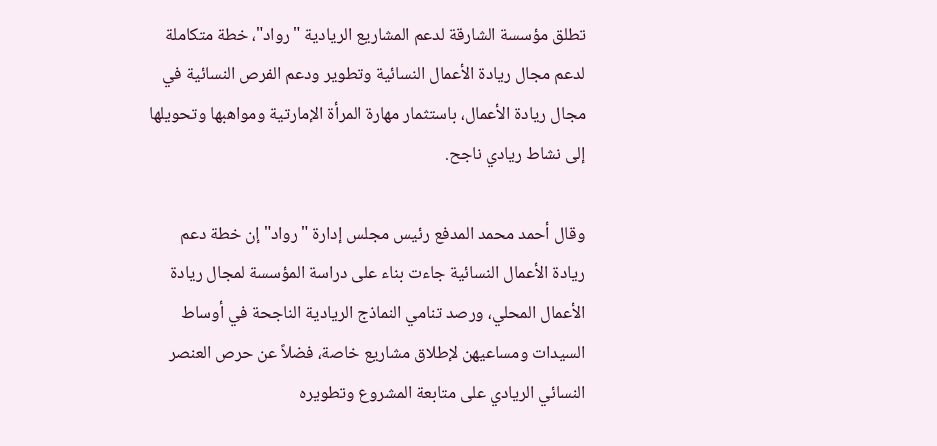تطلق مؤسسة الشارقة لدعم المشاريع الريادية "رواد"، خطة متكاملة لدعم مجال ريادة الأعمال النسائية وتطوير ودعم الفرص النسائية في مجال ريادة الأعمال، باستثمار مهارة المرأة الإمارتية ومواهبها وتحويلها إلى نشاط ريادي ناجح.

وقال أحمد محمد المدفع رئيس مجلس إدارة "رواد" إن خطة دعم ريادة الأعمال النسائية جاءت بناء على دراسة المؤسسة لمجال ريادة الأعمال المحلي، ورصد تنامي النماذج الريادية الناجحة في أوساط السيدات ومساعيهن لإطلاق مشاريع خاصة، فضلاً عن حرص العنصر النسائي الريادي على متابعة المشروع وتطويره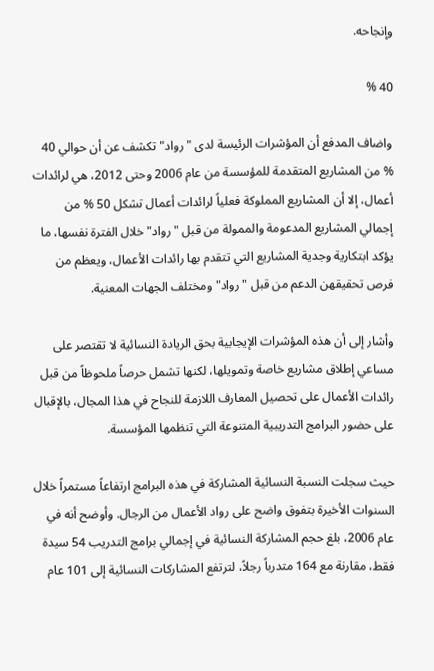وإنجاحه.

40 %

واضاف المدفع أن المؤشرات الرئيسة لدى "رواد" تكشف عن أن حوالي 40 % من المشاريع المتقدمة للمؤسسة من عام 2006 وحتى 2012، هي لرائدات أعمال، إلا أن المشاريع المملوكة فعلياً لرائدات أعمال تشكل 50 % من إجمالي المشاريع المدعومة والممولة من قبل "رواد" خلال الفترة نفسها، ما يؤكد ابتكارية وجدية المشاريع التي تتقدم بها رائدات الأعمال، ويعظم من فرص تحقيقهن الدعم من قبل "رواد" ومختلف الجهات المعنية.

وأشار إلى أن هذه المؤشرات الإيجابية بحق الريادة النسائية لا تقتصر على مساعي إطلاق مشاريع خاصة وتمويلها، لكنها تشمل حرصاً ملحوظاً من قبل رائدات الأعمال على تحصيل المعارف اللازمة للنجاح في هذا المجال، بالإقبال على حضور البرامج التدريبية المتنوعة التي تنظمها المؤسسة.

حيث سجلت النسبة النسائية المشاركة في هذه البرامج ارتفاعاً مستمراً خلال السنوات الأخيرة بتفوق واضح على رواد الأعمال من الرجال. وأوضح أنه في عام 2006، بلغ حجم المشاركة النسائية في إجمالي برامج التدريب 54 سيدة فقط، مقارنة مع 164 متدرباً رجلاً، لترتفع المشاركات النسائية إلى 101 عام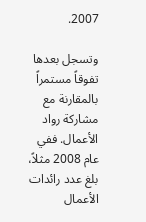2007.

وتسجل بعدها تفوقاً مستمراً بالمقارنة مع مشاركة رواد الأعمال. ففي عام 2008 مثلاً، بلغ عدد رائدات الأعمال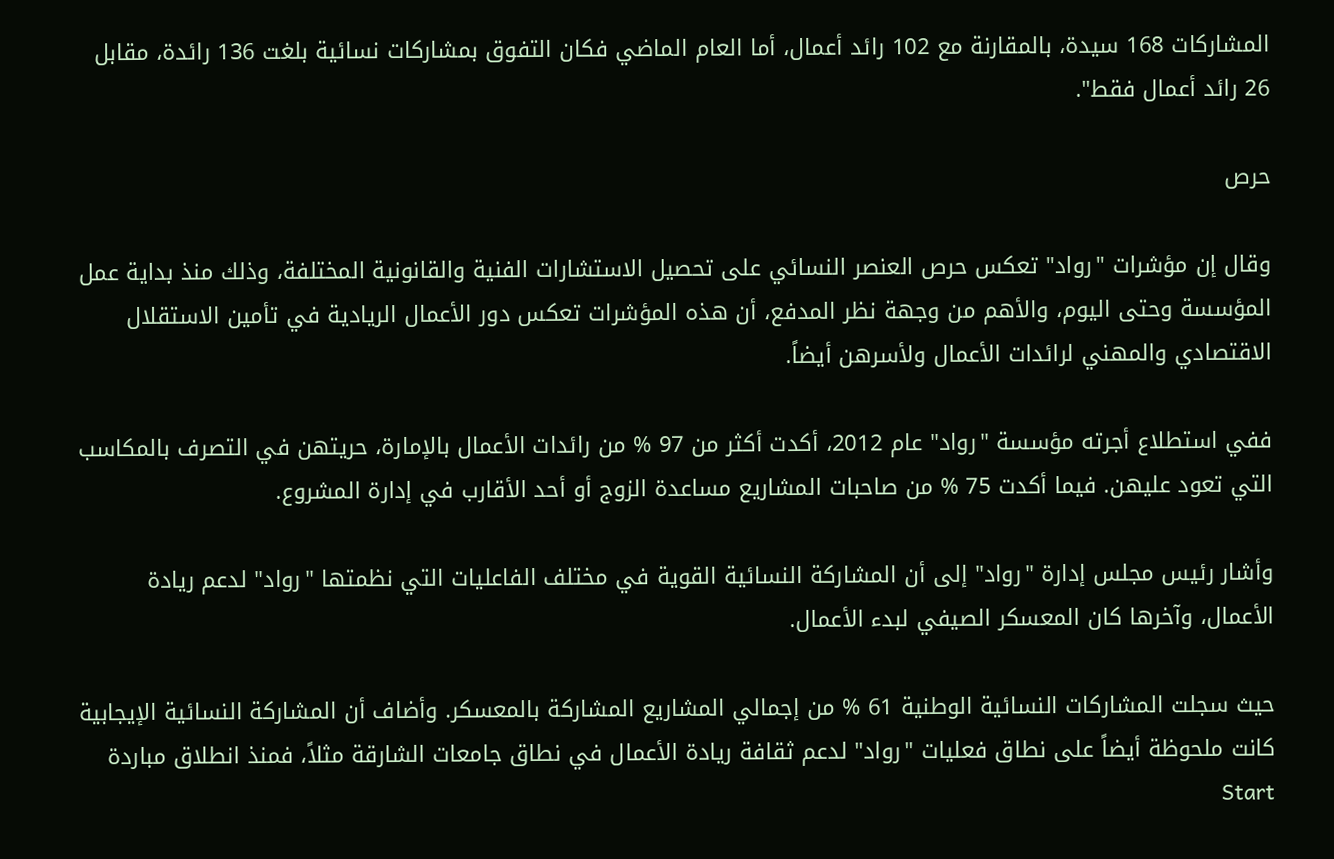المشاركات 168 سيدة، بالمقارنة مع 102 رائد أعمال، أما العام الماضي فكان التفوق بمشاركات نسائية بلغت 136 رائدة، مقابل 26 رائد أعمال فقط".

حرص

وقال إن مؤشرات "رواد" تعكس حرص العنصر النسائي على تحصيل الاستشارات الفنية والقانونية المختلفة، وذلك منذ بداية عمل المؤسسة وحتى اليوم، والأهم من وجهة نظر المدفع، أن هذه المؤشرات تعكس دور الأعمال الريادية في تأمين الاستقلال الاقتصادي والمهني لرائدات الأعمال ولأسرهن أيضاً.

ففي استطلاع أجرته مؤسسة "رواد" عام 2012، أكدت أكثر من 97 % من رائدات الأعمال بالإمارة، حريتهن في التصرف بالمكاسب التي تعود عليهن. فيما أكدت 75 % من صاحبات المشاريع مساعدة الزوج أو أحد الأقارب في إدارة المشروع.

وأشار رئيس مجلس إدارة "رواد" إلى أن المشاركة النسائية القوية في مختلف الفاعليات التي نظمتها "رواد" لدعم ريادة الأعمال، وآخرها كان المعسكر الصيفي لبدء الأعمال.

حيث سجلت المشاركات النسائية الوطنية 61 % من إجمالي المشاريع المشاركة بالمعسكر. وأضاف أن المشاركة النسائية الإيجابية كانت ملحوظة أيضاً على نطاق فعليات "رواد" لدعم ثقافة ريادة الأعمال في نطاق جامعات الشارقة مثلاً، فمنذ انطلاق مباردة Start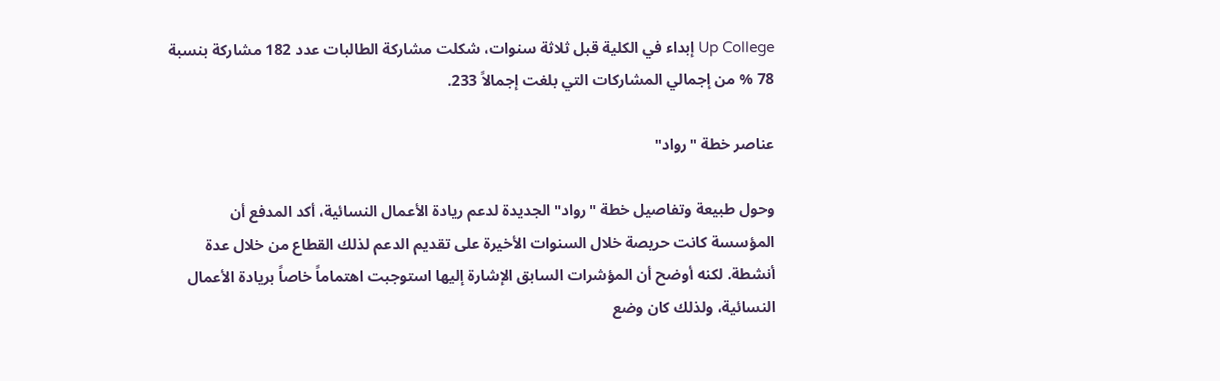Up College إبداء في الكلية قبل ثلاثة سنوات، شكلت مشاركة الطالبات عدد 182 مشاركة بنسبة 78 % من إجمالي المشاركات التي بلغت إجمالاً 233.

عناصر خطة "رواد"

وحول طبيعة وتفاصيل خطة "رواد" الجديدة لدعم ريادة الأعمال النسائية، أكد المدفع أن المؤسسة كانت حريصة خلال السنوات الأخيرة على تقديم الدعم لذلك القطاع من خلال عدة أنشطة. لكنه أوضح أن المؤشرات السابق الإشارة إليها استوجبت اهتماماً خاصاً بريادة الأعمال النسائية، ولذلك كان وضع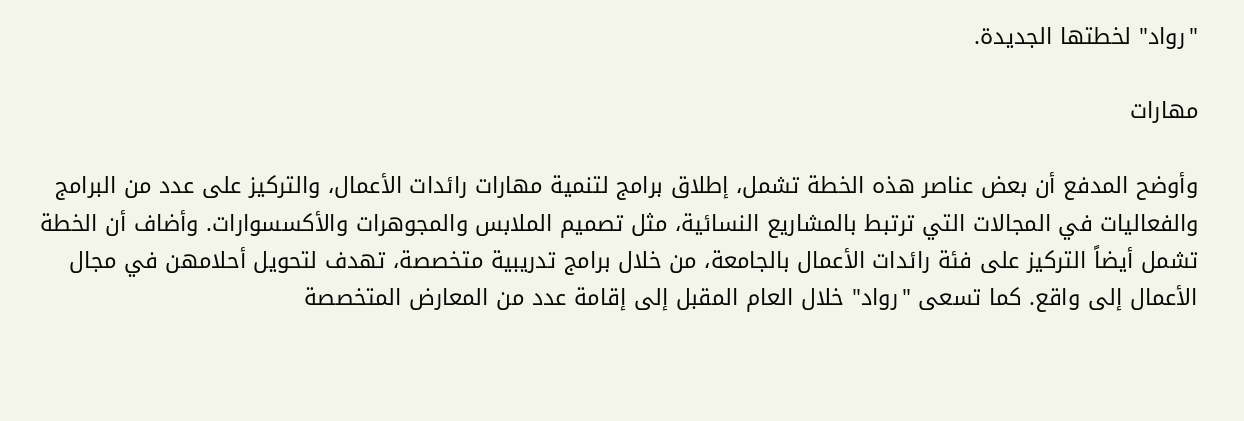"رواد" لخطتها الجديدة.

مهارات

وأوضح المدفع أن بعض عناصر هذه الخطة تشمل، إطلاق برامج لتنمية مهارات رائدات الأعمال، والتركيز على عدد من البرامج والفعاليات في المجالات التي ترتبط بالمشاريع النسائية، مثل تصميم الملابس والمجوهرات والأكسسوارات. وأضاف أن الخطة تشمل أيضاً التركيز على فئة رائدات الأعمال بالجامعة، من خلال برامج تدريبية متخصصة، تهدف لتحويل أحلامهن في مجال الأعمال إلى واقع. كما تسعى "رواد" خلال العام المقبل إلى إقامة عدد من المعارض المتخصصة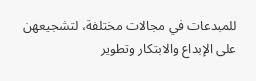للمبدعات في مجالات مختلفة، لتشجيعهن على الإبداع والابتكار وتطوير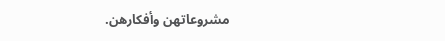مشروعاتهن وأفكارهن.